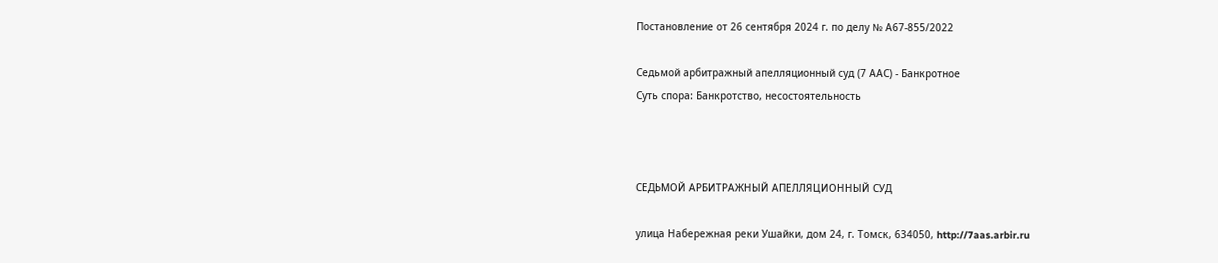Постановление от 26 сентября 2024 г. по делу № А67-855/2022

Седьмой арбитражный апелляционный суд (7 ААС) - Банкротное
Суть спора: Банкротство, несостоятельность



СЕДЬМОЙ АРБИТРАЖНЫЙ АПЕЛЛЯЦИОННЫЙ СУД

улица Набережная реки Ушайки, дом 24, г. Томск, 634050, http://7aas.arbir.ru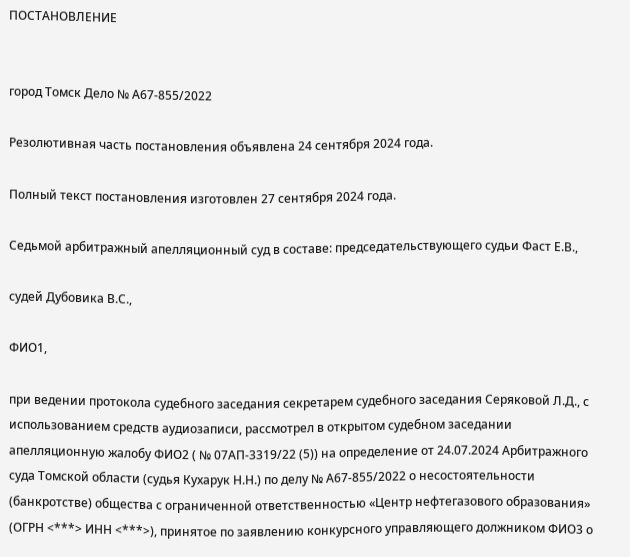ПОСТАНОВЛЕНИЕ


город Томск Дело № А67-855/2022

Резолютивная часть постановления объявлена 24 сентября 2024 года.

Полный текст постановления изготовлен 27 сентября 2024 года.

Седьмой арбитражный апелляционный суд в составе: председательствующего судьи Фаст Е.В.,

судей Дубовика В.С.,

ФИО1,

при ведении протокола судебного заседания секретарем судебного заседания Серяковой Л.Д., с использованием средств аудиозаписи, рассмотрел в открытом судебном заседании апелляционную жалобу ФИО2 ( № 07АП-3319/22 (5)) на определение от 24.07.2024 Арбитражного суда Томской области (судья Кухарук Н.Н.) по делу № А67-855/2022 о несостоятельности (банкротстве) общества с ограниченной ответственностью «Центр нефтегазового образования» (ОГРН <***> ИНН <***>), принятое по заявлению конкурсного управляющего должником ФИО3 о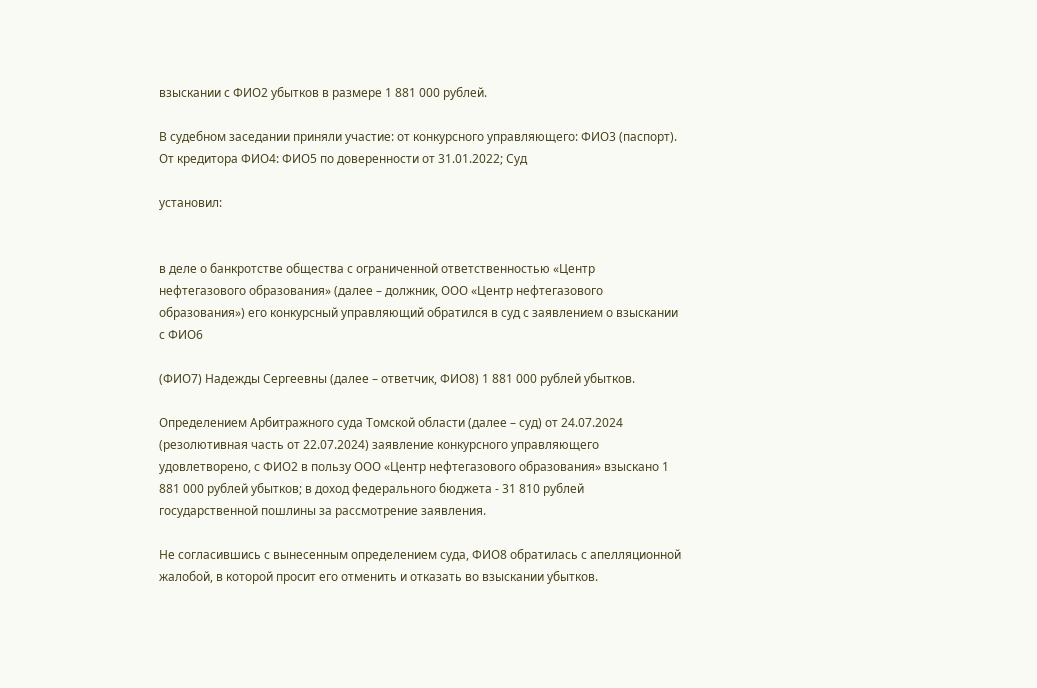взыскании с ФИО2 убытков в размере 1 881 000 рублей.

В судебном заседании приняли участие: от конкурсного управляющего: ФИО3 (паспорт). От кредитора ФИО4: ФИО5 по доверенности от 31.01.2022; Суд

установил:


в деле о банкротстве общества с ограниченной ответственностью «Центр нефтегазового образования» (далее – должник, ООО «Центр нефтегазового образования») его конкурсный управляющий обратился в суд с заявлением о взыскании с ФИО6

(ФИО7) Надежды Сергеевны (далее – ответчик, ФИО8) 1 881 000 рублей убытков.

Определением Арбитражного суда Томской области (далее – суд) от 24.07.2024 (резолютивная часть от 22.07.2024) заявление конкурсного управляющего удовлетворено, с ФИО2 в пользу ООО «Центр нефтегазового образования» взыскано 1 881 000 рублей убытков; в доход федерального бюджета - 31 810 рублей государственной пошлины за рассмотрение заявления.

Не согласившись с вынесенным определением суда, ФИО8 обратилась с апелляционной жалобой, в которой просит его отменить и отказать во взыскании убытков.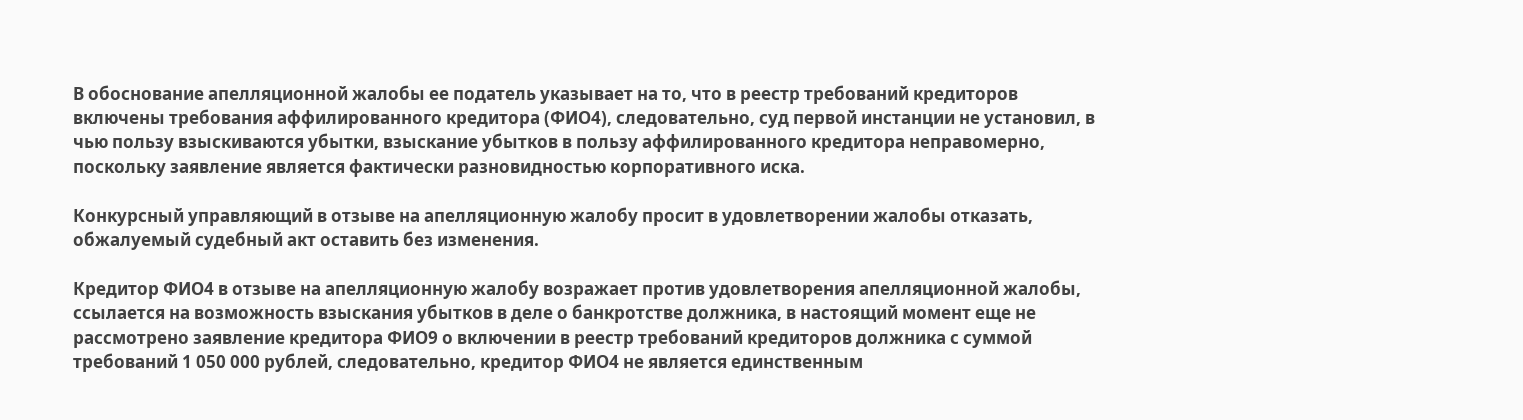В обоснование апелляционной жалобы ее податель указывает на то, что в реестр требований кредиторов включены требования аффилированного кредитора (ФИО4), следовательно, суд первой инстанции не установил, в чью пользу взыскиваются убытки, взыскание убытков в пользу аффилированного кредитора неправомерно, поскольку заявление является фактически разновидностью корпоративного иска.

Конкурсный управляющий в отзыве на апелляционную жалобу просит в удовлетворении жалобы отказать, обжалуемый судебный акт оставить без изменения.

Кредитор ФИО4 в отзыве на апелляционную жалобу возражает против удовлетворения апелляционной жалобы, ссылается на возможность взыскания убытков в деле о банкротстве должника, в настоящий момент еще не рассмотрено заявление кредитора ФИО9 о включении в реестр требований кредиторов должника с суммой требований 1 050 000 рублей, следовательно, кредитор ФИО4 не является единственным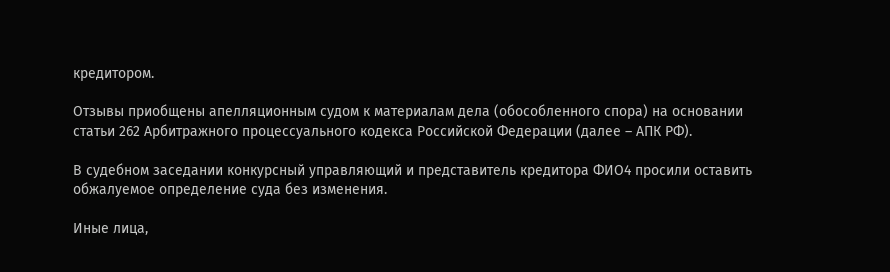кредитором.

Отзывы приобщены апелляционным судом к материалам дела (обособленного спора) на основании статьи 262 Арбитражного процессуального кодекса Российской Федерации (далее – АПК РФ).

В судебном заседании конкурсный управляющий и представитель кредитора ФИО4 просили оставить обжалуемое определение суда без изменения.

Иные лица,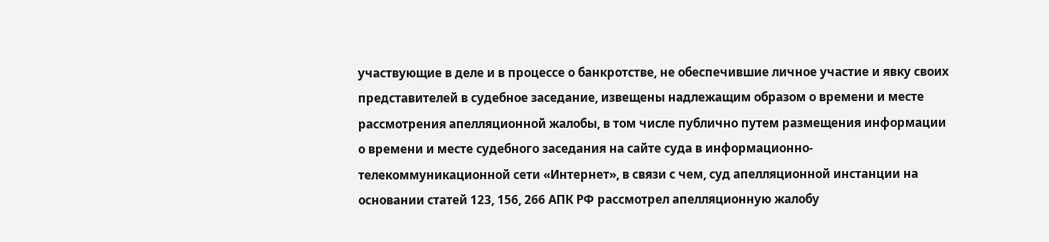участвующие в деле и в процессе о банкротстве, не обеспечившие личное участие и явку своих представителей в судебное заседание, извещены надлежащим образом о времени и месте рассмотрения апелляционной жалобы, в том числе публично путем размещения информации о времени и месте судебного заседания на сайте суда в информационно-телекоммуникационной сети «Интернет», в связи с чем, суд апелляционной инстанции на основании статей 123, 156, 266 АПК РФ рассмотрел апелляционную жалобу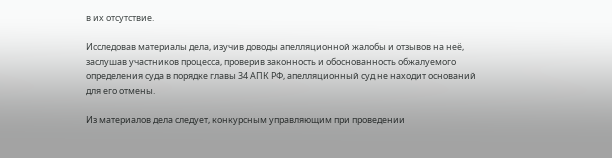в их отсутствие.

Исследовав материалы дела, изучив доводы апелляционной жалобы и отзывов на неё, заслушав участников процесса, проверив законность и обоснованность обжалуемого определения суда в порядке главы 34 АПК РФ, апелляционный суд не находит оснований для его отмены.

Из материалов дела следует, конкурсным управляющим при проведении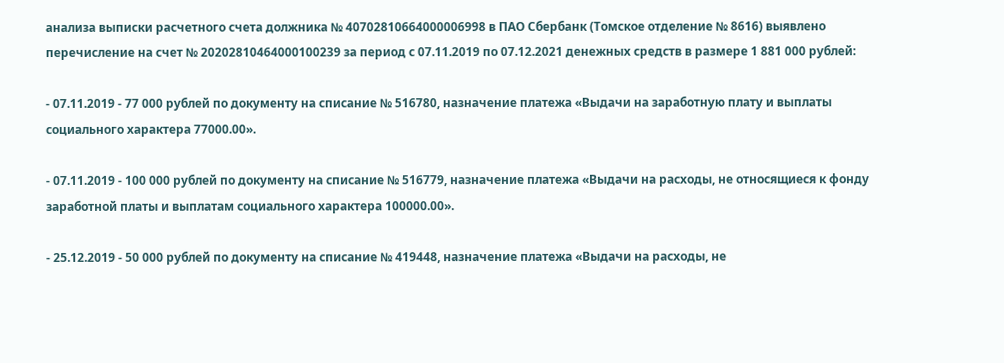анализа выписки расчетного счета должника № 40702810664000006998 в ПАО Сбербанк (Томское отделение № 8616) выявлено перечисление на счет № 20202810464000100239 за период с 07.11.2019 по 07.12.2021 денежных средств в размере 1 881 000 рублей:

- 07.11.2019 - 77 000 рублей по документу на списание № 516780, назначение платежа «Выдачи на заработную плату и выплаты социального характера 77000.00».

- 07.11.2019 - 100 000 рублей по документу на списание № 516779, назначение платежа «Выдачи на расходы, не относящиеся к фонду заработной платы и выплатам социального характера 100000.00».

- 25.12.2019 - 50 000 рублей по документу на списание № 419448, назначение платежа «Выдачи на расходы, не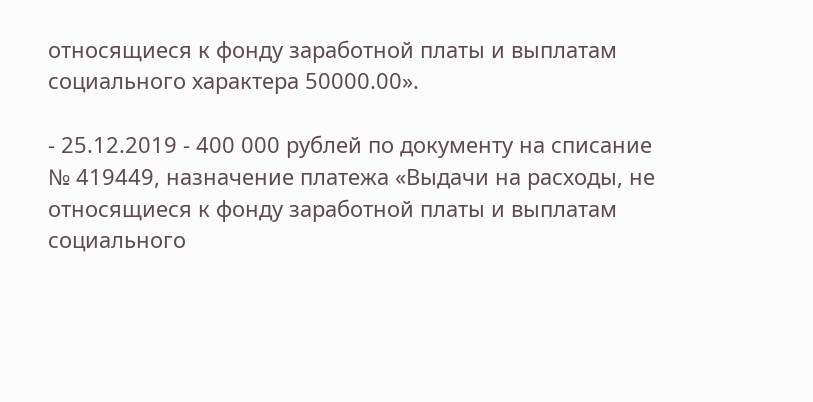относящиеся к фонду заработной платы и выплатам социального характера 50000.00».

- 25.12.2019 - 400 000 рублей по документу на списание № 419449, назначение платежа «Выдачи на расходы, не относящиеся к фонду заработной платы и выплатам социального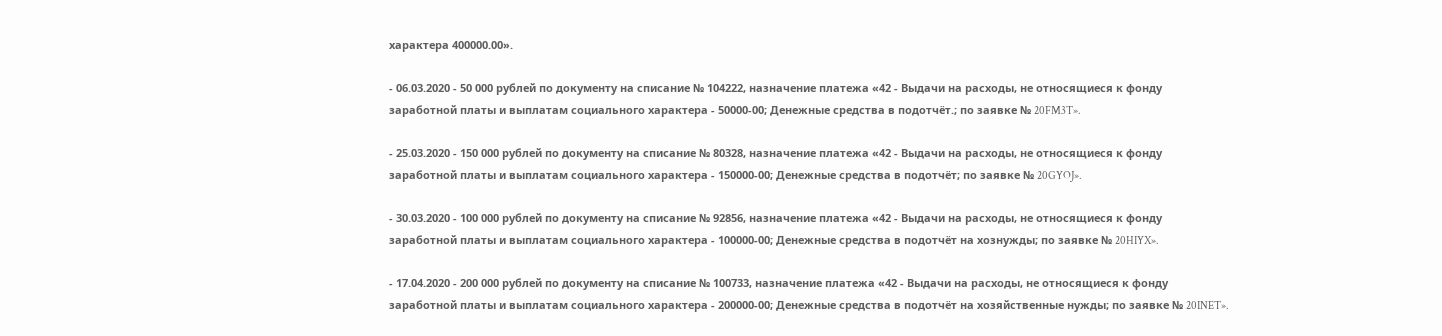характера 400000.00».

- 06.03.2020 - 50 000 рублей по документу на списание № 104222, назначение платежа «42 - Выдачи на расходы, не относящиеся к фонду заработной платы и выплатам социального характера - 50000-00; Денежные средства в подотчёт.; по заявке № 20FM3T».

- 25.03.2020 - 150 000 рублей по документу на списание № 80328, назначение платежа «42 - Выдачи на расходы, не относящиеся к фонду заработной платы и выплатам социального характера - 150000-00; Денежные средства в подотчёт; по заявке № 20GYOJ».

- 30.03.2020 - 100 000 рублей по документу на списание № 92856, назначение платежа «42 - Выдачи на расходы, не относящиеся к фонду заработной платы и выплатам социального характера - 100000-00; Денежные средства в подотчёт на хознужды; по заявке № 20HIYX».

- 17.04.2020 - 200 000 рублей по документу на списание № 100733, назначение платежа «42 - Выдачи на расходы, не относящиеся к фонду заработной платы и выплатам социального характера - 200000-00; Денежные средства в подотчёт на хозяйственные нужды; по заявке № 20INET».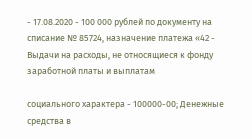- 17.08.2020 - 100 000 рублей по документу на списание № 85724, назначение платежа «42 - Выдачи на расходы, не относящиеся к фонду заработной платы и выплатам

социального характера - 100000-00; Денежные средства в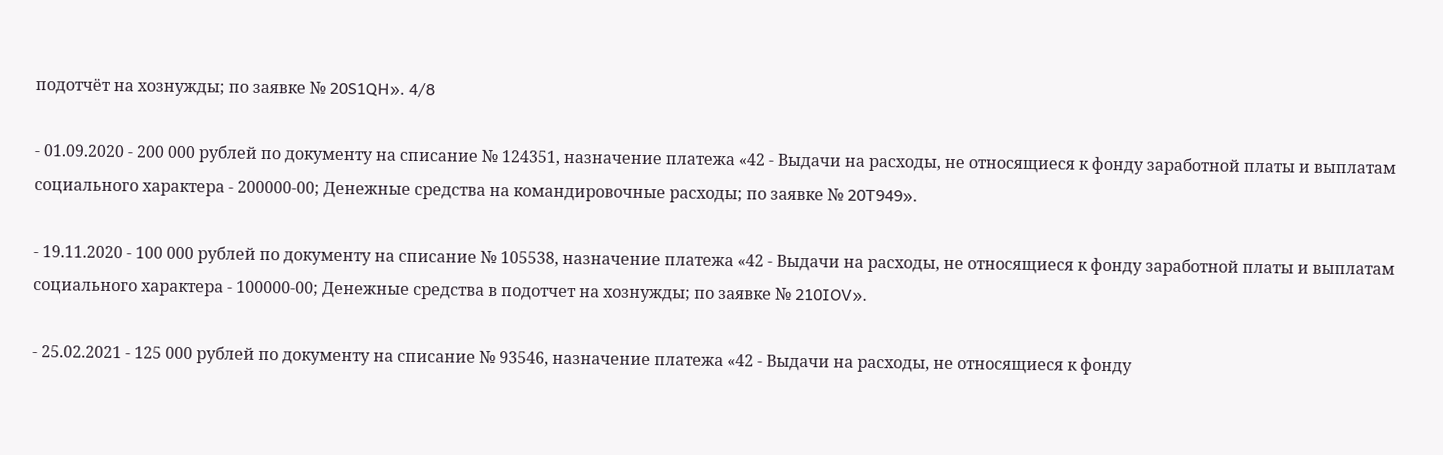подотчёт на хознужды; по заявке № 20S1QH». 4/8

- 01.09.2020 - 200 000 рублей по документу на списание № 124351, назначение платежа «42 - Выдачи на расходы, не относящиеся к фонду заработной платы и выплатам социального характера - 200000-00; Денежные средства на командировочные расходы; по заявке № 20T949».

- 19.11.2020 - 100 000 рублей по документу на списание № 105538, назначение платежа «42 - Выдачи на расходы, не относящиеся к фонду заработной платы и выплатам социального характера - 100000-00; Денежные средства в подотчет на хознужды; по заявке № 210IOV».

- 25.02.2021 - 125 000 рублей по документу на списание № 93546, назначение платежа «42 - Выдачи на расходы, не относящиеся к фонду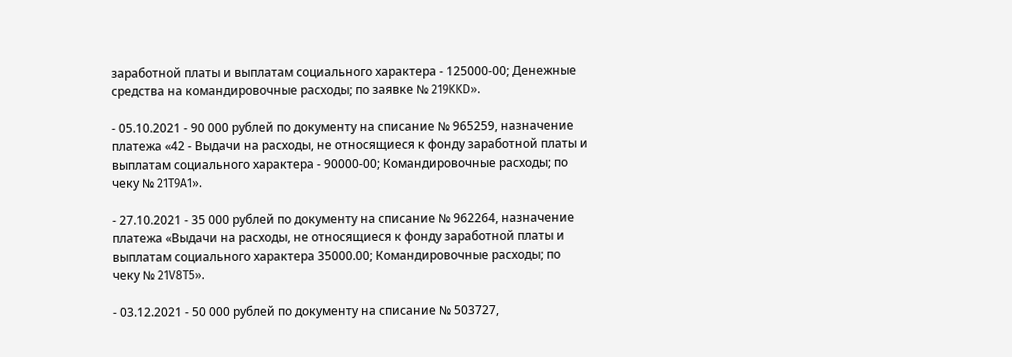заработной платы и выплатам социального характера - 125000-00; Денежные средства на командировочные расходы; по заявке № 219KKD».

- 05.10.2021 - 90 000 рублей по документу на списание № 965259, назначение платежа «42 - Выдачи на расходы, не относящиеся к фонду заработной платы и выплатам социального характера - 90000-00; Командировочные расходы; по чеку № 21T9A1».

- 27.10.2021 - 35 000 рублей по документу на списание № 962264, назначение платежа «Выдачи на расходы, не относящиеся к фонду заработной платы и выплатам социального характера 35000.00; Командировочные расходы; по чеку № 21V8T5».

- 03.12.2021 - 50 000 рублей по документу на списание № 503727,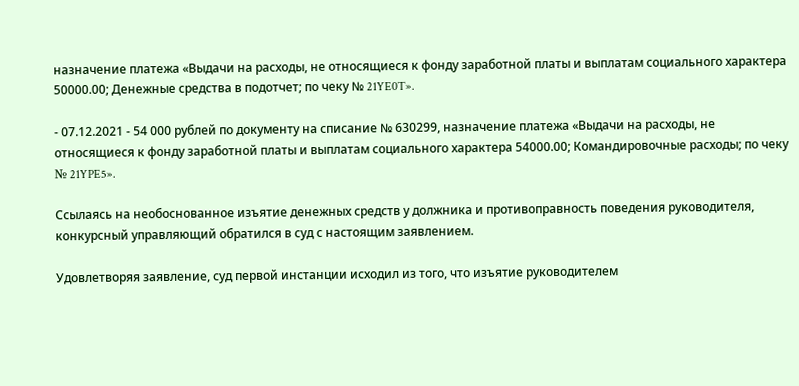назначение платежа «Выдачи на расходы, не относящиеся к фонду заработной платы и выплатам социального характера 50000.00; Денежные средства в подотчет; по чеку № 21YE0T».

- 07.12.2021 - 54 000 рублей по документу на списание № 630299, назначение платежа «Выдачи на расходы, не относящиеся к фонду заработной платы и выплатам социального характера 54000.00; Командировочные расходы; по чеку № 21YPE5».

Ссылаясь на необоснованное изъятие денежных средств у должника и противоправность поведения руководителя, конкурсный управляющий обратился в суд с настоящим заявлением.

Удовлетворяя заявление, суд первой инстанции исходил из того, что изъятие руководителем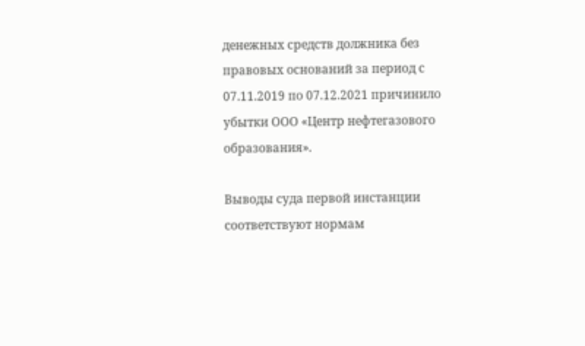денежных средств должника без правовых оснований за период с 07.11.2019 по 07.12.2021 причинило убытки ООО «Центр нефтегазового образования».

Выводы суда первой инстанции соответствуют нормам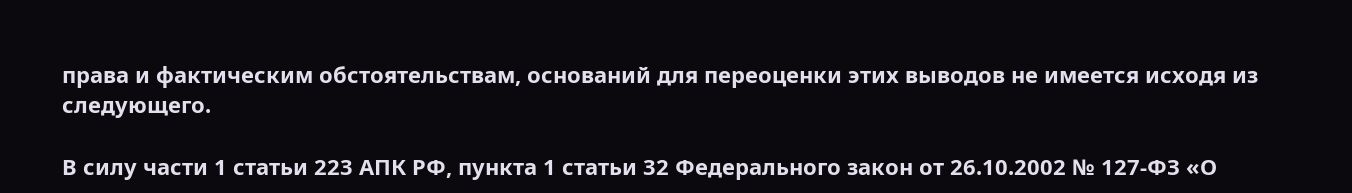права и фактическим обстоятельствам, оснований для переоценки этих выводов не имеется исходя из следующего.

В силу части 1 статьи 223 АПК РФ, пункта 1 статьи 32 Федерального закон от 26.10.2002 № 127-ФЗ «О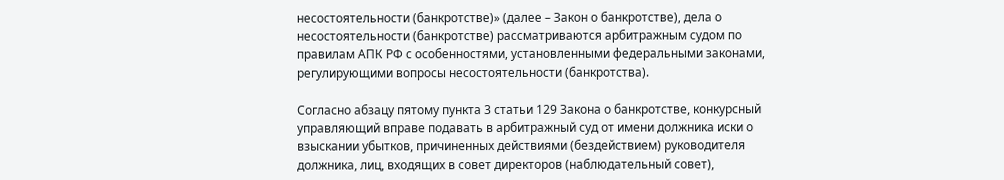несостоятельности (банкротстве)» (далее – Закон о банкротстве), дела о несостоятельности (банкротстве) рассматриваются арбитражным судом по правилам АПК РФ с особенностями, установленными федеральными законами, регулирующими вопросы несостоятельности (банкротства).

Согласно абзацу пятому пункта 3 статьи 129 Закона о банкротстве, конкурсный управляющий вправе подавать в арбитражный суд от имени должника иски о взыскании убытков, причиненных действиями (бездействием) руководителя должника, лиц, входящих в совет директоров (наблюдательный совет),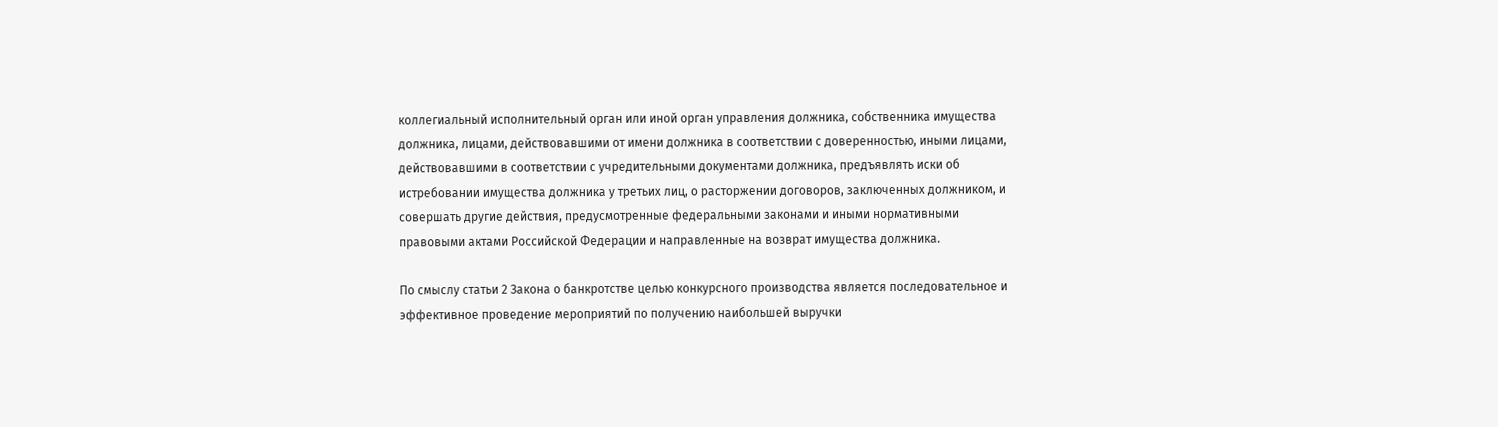коллегиальный исполнительный орган или иной орган управления должника, собственника имущества должника, лицами, действовавшими от имени должника в соответствии с доверенностью, иными лицами, действовавшими в соответствии с учредительными документами должника, предъявлять иски об истребовании имущества должника у третьих лиц, о расторжении договоров, заключенных должником, и совершать другие действия, предусмотренные федеральными законами и иными нормативными правовыми актами Российской Федерации и направленные на возврат имущества должника.

По смыслу статьи 2 Закона о банкротстве целью конкурсного производства является последовательное и эффективное проведение мероприятий по получению наибольшей выручки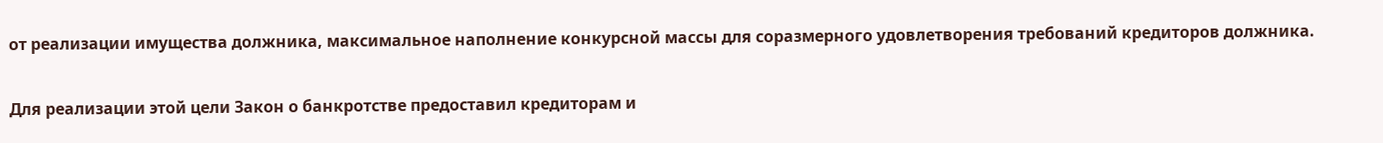от реализации имущества должника, максимальное наполнение конкурсной массы для соразмерного удовлетворения требований кредиторов должника.

Для реализации этой цели Закон о банкротстве предоставил кредиторам и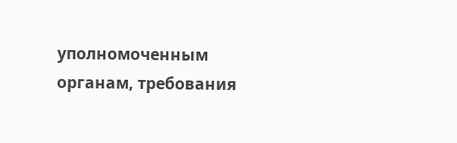уполномоченным органам, требования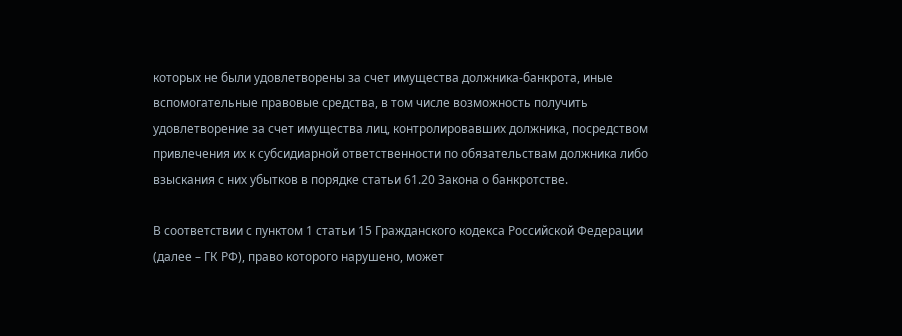которых не были удовлетворены за счет имущества должника-банкрота, иные вспомогательные правовые средства, в том числе возможность получить удовлетворение за счет имущества лиц, контролировавших должника, посредством привлечения их к субсидиарной ответственности по обязательствам должника либо взыскания с них убытков в порядке статьи 61.20 Закона о банкротстве.

В соответствии с пунктом 1 статьи 15 Гражданского кодекса Российской Федерации (далее – ГК РФ), право которого нарушено, может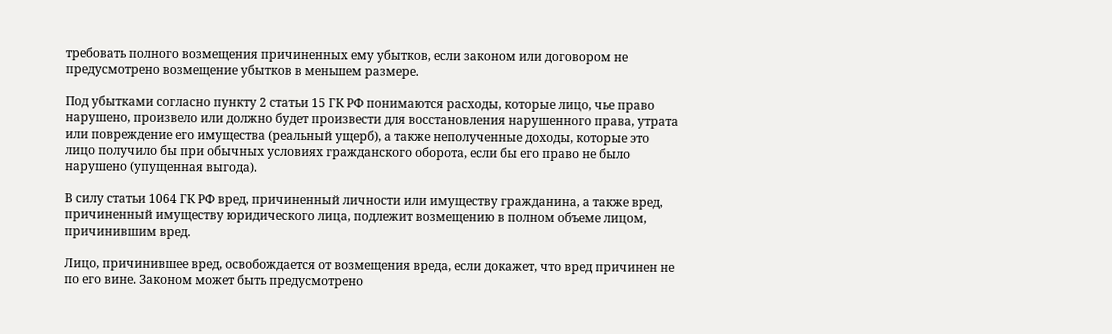требовать полного возмещения причиненных ему убытков, если законом или договором не предусмотрено возмещение убытков в меньшем размере.

Под убытками согласно пункту 2 статьи 15 ГК РФ понимаются расходы, которые лицо, чье право нарушено, произвело или должно будет произвести для восстановления нарушенного права, утрата или повреждение его имущества (реальный ущерб), а также неполученные доходы, которые это лицо получило бы при обычных условиях гражданского оборота, если бы его право не было нарушено (упущенная выгода).

В силу статьи 1064 ГК РФ вред, причиненный личности или имуществу гражданина, а также вред, причиненный имуществу юридического лица, подлежит возмещению в полном объеме лицом, причинившим вред.

Лицо, причинившее вред, освобождается от возмещения вреда, если докажет, что вред причинен не по его вине. Законом может быть предусмотрено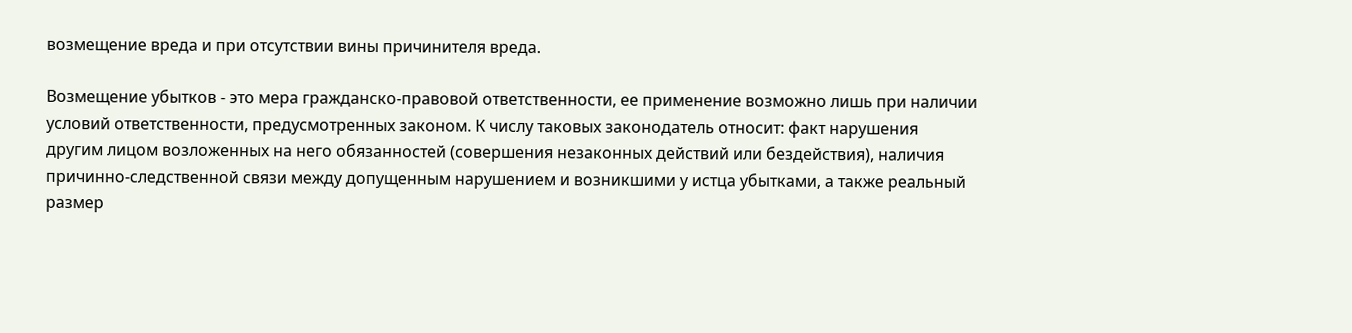возмещение вреда и при отсутствии вины причинителя вреда.

Возмещение убытков - это мера гражданско-правовой ответственности, ее применение возможно лишь при наличии условий ответственности, предусмотренных законом. К числу таковых законодатель относит: факт нарушения другим лицом возложенных на него обязанностей (совершения незаконных действий или бездействия), наличия причинно-следственной связи между допущенным нарушением и возникшими у истца убытками, а также реальный размер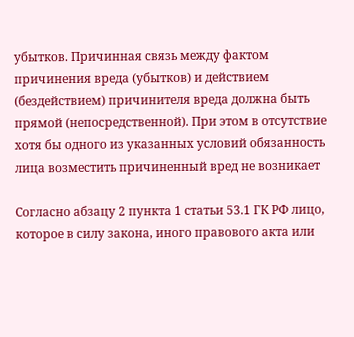убытков. Причинная связь между фактом причинения вреда (убытков) и действием (бездействием) причинителя вреда должна быть прямой (непосредственной). При этом в отсутствие хотя бы одного из указанных условий обязанность лица возместить причиненный вред не возникает

Согласно абзацу 2 пункта 1 статьи 53.1 ГК РФ лицо, которое в силу закона, иного правового акта или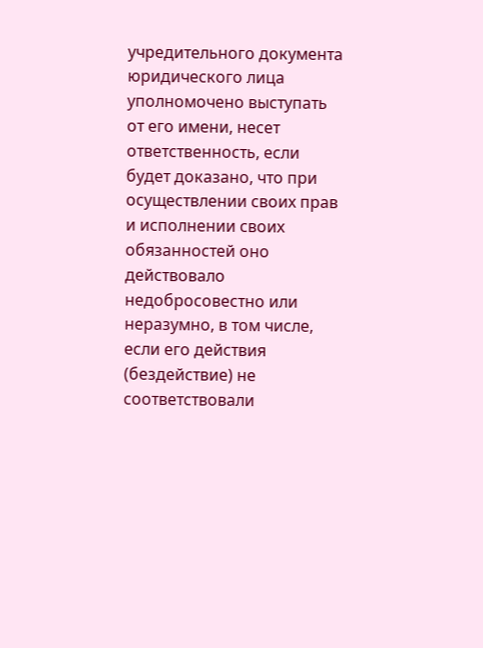учредительного документа юридического лица уполномочено выступать от его имени, несет ответственность, если будет доказано, что при осуществлении своих прав и исполнении своих обязанностей оно действовало недобросовестно или неразумно, в том числе, если его действия (бездействие) не соответствовали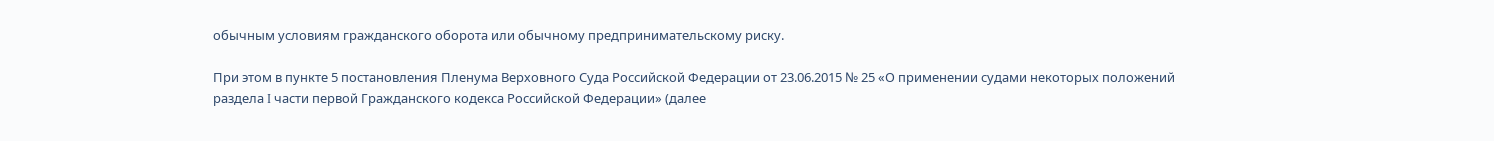обычным условиям гражданского оборота или обычному предпринимательскому риску.

При этом в пункте 5 постановления Пленума Верховного Суда Российской Федерации от 23.06.2015 № 25 «О применении судами некоторых положений раздела I части первой Гражданского кодекса Российской Федерации» (далее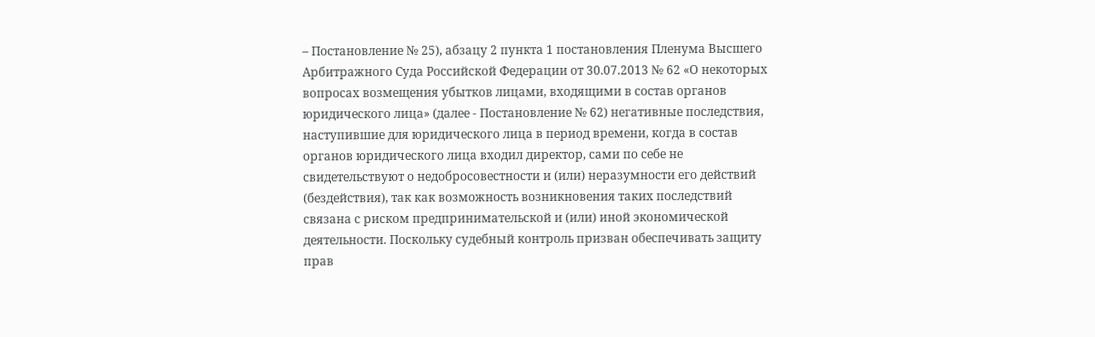– Постановление № 25), абзацу 2 пункта 1 постановления Пленума Высшего Арбитражного Суда Российской Федерации от 30.07.2013 № 62 «О некоторых вопросах возмещения убытков лицами, входящими в состав органов юридического лица» (далее - Постановление № 62) негативные последствия, наступившие для юридического лица в период времени, когда в состав органов юридического лица входил директор, сами по себе не свидетельствуют о недобросовестности и (или) неразумности его действий (бездействия), так как возможность возникновения таких последствий связана с риском предпринимательской и (или) иной экономической деятельности. Поскольку судебный контроль призван обеспечивать защиту прав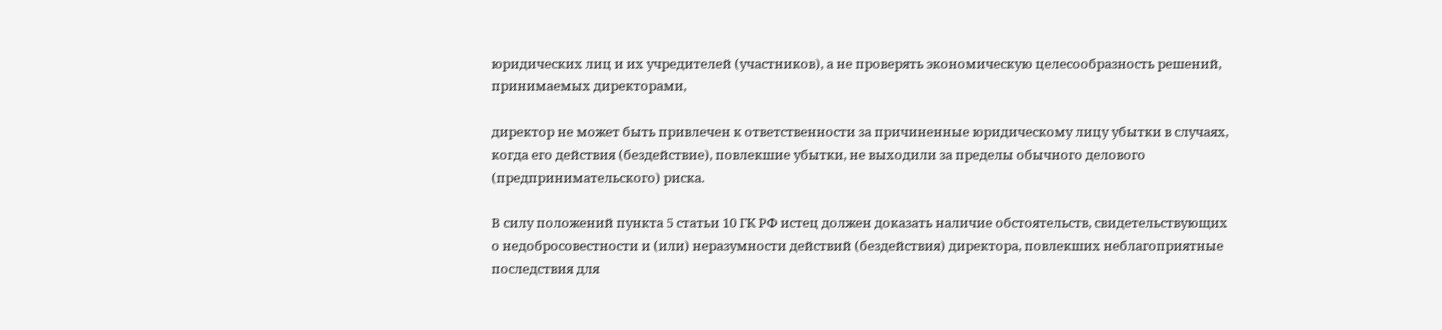юридических лиц и их учредителей (участников), а не проверять экономическую целесообразность решений, принимаемых директорами,

директор не может быть привлечен к ответственности за причиненные юридическому лицу убытки в случаях, когда его действия (бездействие), повлекшие убытки, не выходили за пределы обычного делового (предпринимательского) риска.

В силу положений пункта 5 статьи 10 ГК РФ истец должен доказать наличие обстоятельств, свидетельствующих о недобросовестности и (или) неразумности действий (бездействия) директора, повлекших неблагоприятные последствия для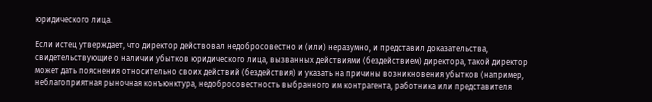юридического лица.

Если истец утверждает, что директор действовал недобросовестно и (или) неразумно, и представил доказательства, свидетельствующие о наличии убытков юридического лица, вызванных действиями (бездействием) директора, такой директор может дать пояснения относительно своих действий (бездействия) и указать на причины возникновения убытков (например, неблагоприятная рыночная конъюнктура, недобросовестность выбранного им контрагента, работника или представителя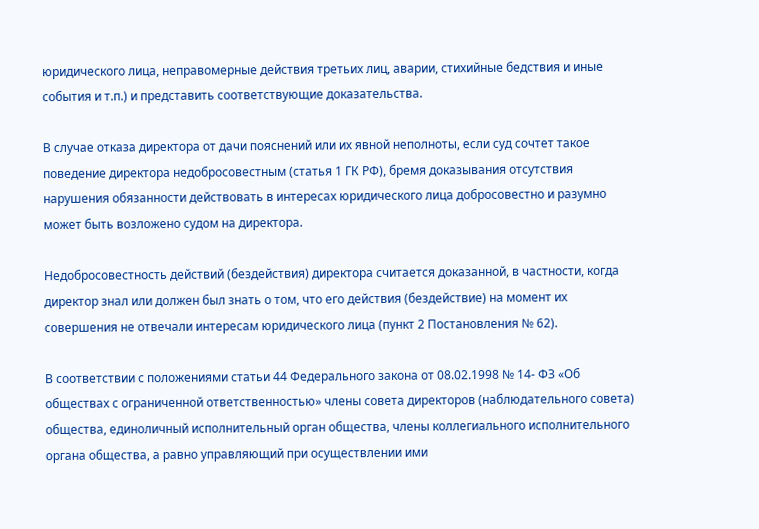юридического лица, неправомерные действия третьих лиц, аварии, стихийные бедствия и иные события и т.п.) и представить соответствующие доказательства.

В случае отказа директора от дачи пояснений или их явной неполноты, если суд сочтет такое поведение директора недобросовестным (статья 1 ГК РФ), бремя доказывания отсутствия нарушения обязанности действовать в интересах юридического лица добросовестно и разумно может быть возложено судом на директора.

Недобросовестность действий (бездействия) директора считается доказанной, в частности, когда директор знал или должен был знать о том, что его действия (бездействие) на момент их совершения не отвечали интересам юридического лица (пункт 2 Постановления № 62).

В соответствии с положениями статьи 44 Федерального закона от 08.02.1998 № 14- ФЗ «Об обществах с ограниченной ответственностью» члены совета директоров (наблюдательного совета) общества, единоличный исполнительный орган общества, члены коллегиального исполнительного органа общества, а равно управляющий при осуществлении ими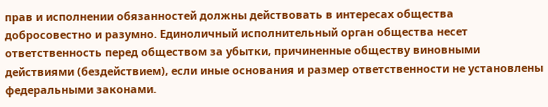прав и исполнении обязанностей должны действовать в интересах общества добросовестно и разумно. Единоличный исполнительный орган общества несет ответственность перед обществом за убытки, причиненные обществу виновными действиями (бездействием), если иные основания и размер ответственности не установлены федеральными законами.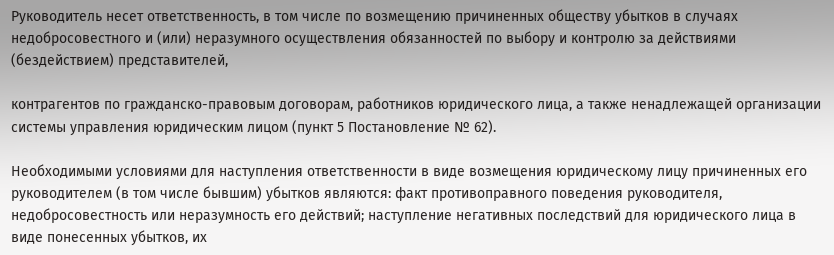Руководитель несет ответственность, в том числе по возмещению причиненных обществу убытков в случаях недобросовестного и (или) неразумного осуществления обязанностей по выбору и контролю за действиями (бездействием) представителей,

контрагентов по гражданско-правовым договорам, работников юридического лица, а также ненадлежащей организации системы управления юридическим лицом (пункт 5 Постановление № 62).

Необходимыми условиями для наступления ответственности в виде возмещения юридическому лицу причиненных его руководителем (в том числе бывшим) убытков являются: факт противоправного поведения руководителя, недобросовестность или неразумность его действий; наступление негативных последствий для юридического лица в виде понесенных убытков, их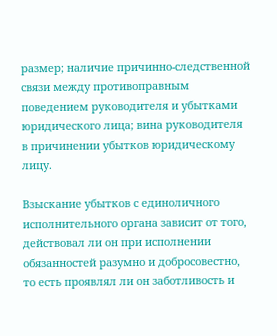размер; наличие причинно-следственной связи между противоправным поведением руководителя и убытками юридического лица; вина руководителя в причинении убытков юридическому лицу.

Взыскание убытков с единоличного исполнительного органа зависит от того, действовал ли он при исполнении обязанностей разумно и добросовестно, то есть проявлял ли он заботливость и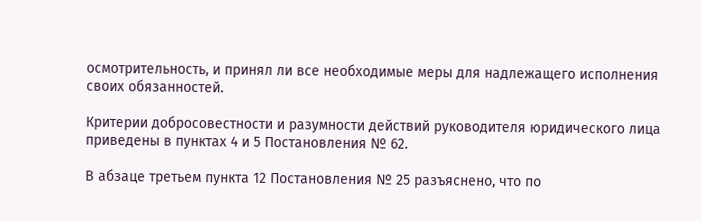осмотрительность, и принял ли все необходимые меры для надлежащего исполнения своих обязанностей.

Критерии добросовестности и разумности действий руководителя юридического лица приведены в пунктах 4 и 5 Постановления № 62.

В абзаце третьем пункта 12 Постановления № 25 разъяснено, что по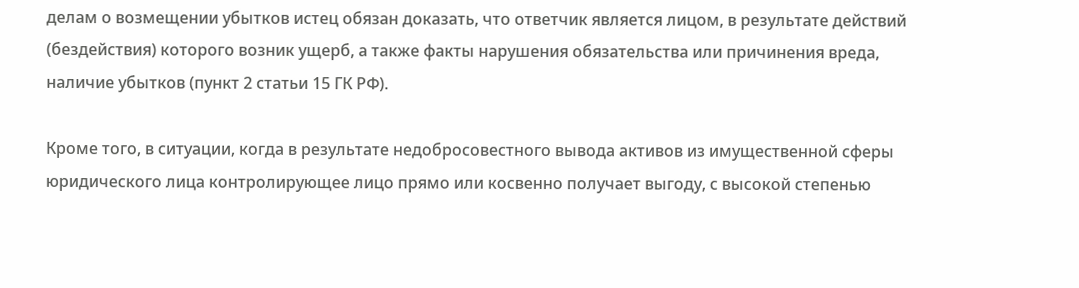делам о возмещении убытков истец обязан доказать, что ответчик является лицом, в результате действий (бездействия) которого возник ущерб, а также факты нарушения обязательства или причинения вреда, наличие убытков (пункт 2 статьи 15 ГК РФ).

Кроме того, в ситуации, когда в результате недобросовестного вывода активов из имущественной сферы юридического лица контролирующее лицо прямо или косвенно получает выгоду, с высокой степенью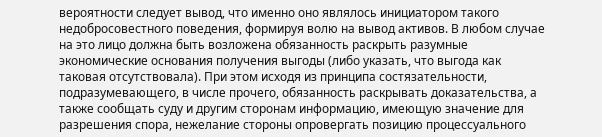вероятности следует вывод, что именно оно являлось инициатором такого недобросовестного поведения, формируя волю на вывод активов. В любом случае на это лицо должна быть возложена обязанность раскрыть разумные экономические основания получения выгоды (либо указать, что выгода как таковая отсутствовала). При этом исходя из принципа состязательности, подразумевающего, в числе прочего, обязанность раскрывать доказательства, а также сообщать суду и другим сторонам информацию, имеющую значение для разрешения спора, нежелание стороны опровергать позицию процессуального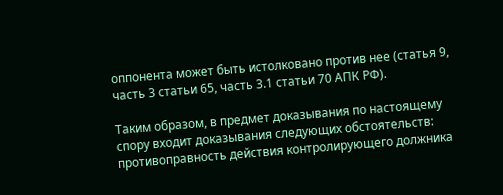оппонента может быть истолковано против нее (статья 9, часть 3 статьи 65, часть 3.1 статьи 70 АПК РФ).

Таким образом, в предмет доказывания по настоящему спору входит доказывания следующих обстоятельств: противоправность действия контролирующего должника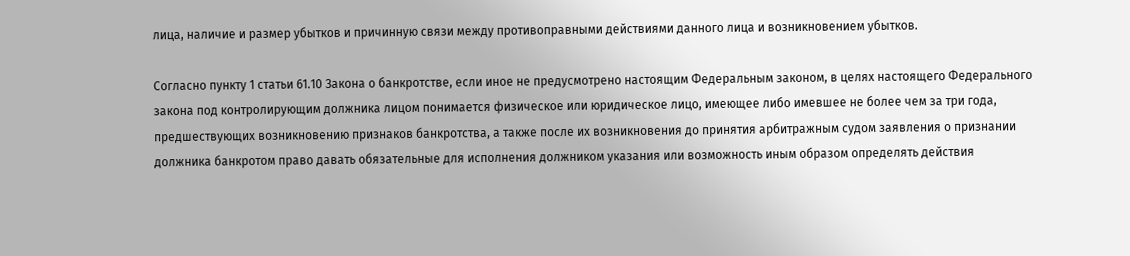лица, наличие и размер убытков и причинную связи между противоправными действиями данного лица и возникновением убытков.

Согласно пункту 1 статьи 61.10 Закона о банкротстве, если иное не предусмотрено настоящим Федеральным законом, в целях настоящего Федерального закона под контролирующим должника лицом понимается физическое или юридическое лицо, имеющее либо имевшее не более чем за три года, предшествующих возникновению признаков банкротства, а также после их возникновения до принятия арбитражным судом заявления о признании должника банкротом право давать обязательные для исполнения должником указания или возможность иным образом определять действия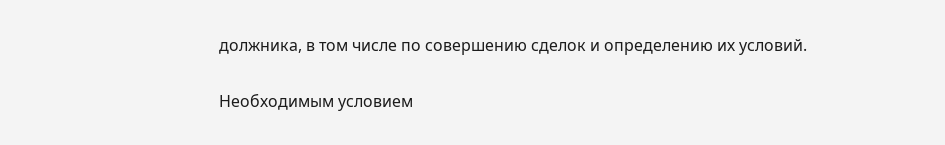должника, в том числе по совершению сделок и определению их условий.

Необходимым условием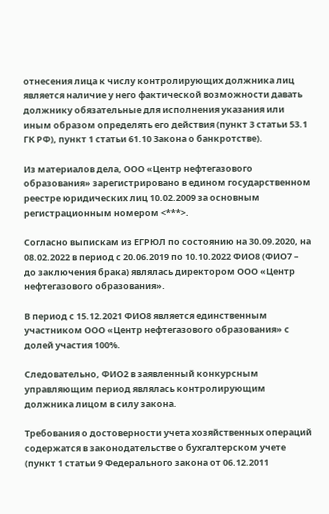отнесения лица к числу контролирующих должника лиц является наличие у него фактической возможности давать должнику обязательные для исполнения указания или иным образом определять его действия (пункт 3 статьи 53.1 ГК РФ), пункт 1 статьи 61.10 Закона о банкротстве).

Из материалов дела, ООО «Центр нефтегазового образования» зарегистрировано в едином государственном реестре юридических лиц 10.02.2009 за основным регистрационным номером <***>.

Согласно выпискам из ЕГРЮЛ по состоянию на 30.09.2020, на 08.02.2022 в период с 20.06.2019 по 10.10.2022 ФИО8 (ФИО7 – до заключения брака) являлась директором ООО «Центр нефтегазового образования».

В период с 15.12.2021 ФИО8 является единственным участником ООО «Центр нефтегазового образования» с долей участия 100%.

Следовательно, ФИО2 в заявленный конкурсным управляющим период являлась контролирующим должника лицом в силу закона.

Требования о достоверности учета хозяйственных операций содержатся в законодательстве о бухгалтерском учете (пункт 1 статьи 9 Федерального закона от 06.12.2011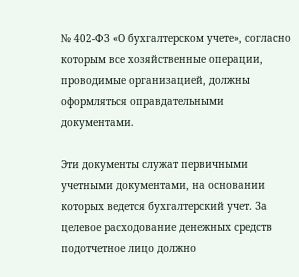№ 402-ФЗ «О бухгалтерском учете», согласно которым все хозяйственные операции, проводимые организацией, должны оформляться оправдательными документами.

Эти документы служат первичными учетными документами, на основании которых ведется бухгалтерский учет. За целевое расходование денежных средств подотчетное лицо должно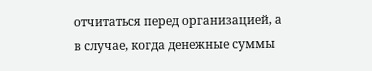отчитаться перед организацией, а в случае, когда денежные суммы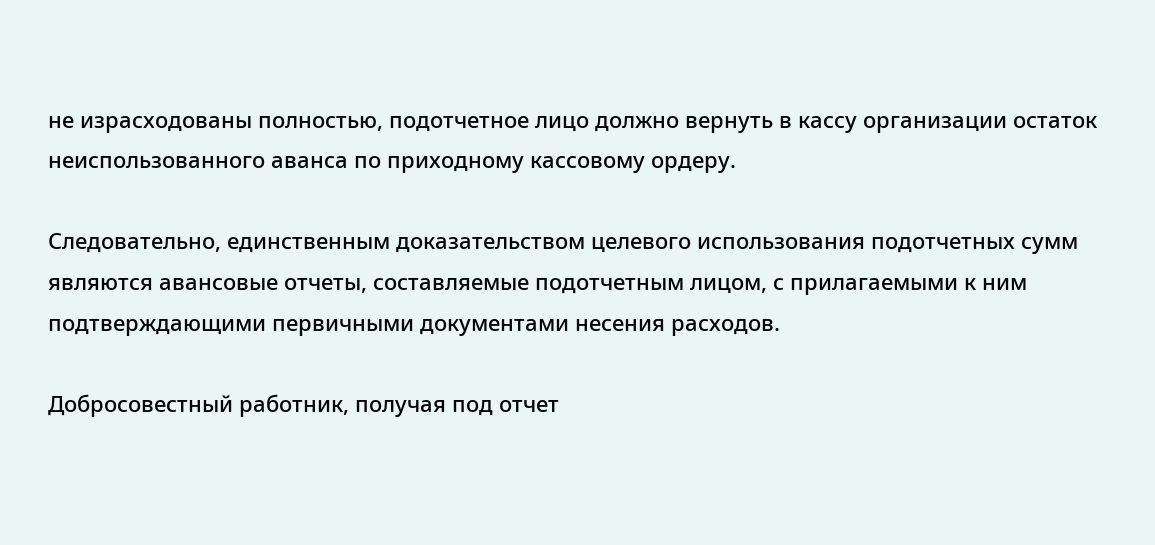не израсходованы полностью, подотчетное лицо должно вернуть в кассу организации остаток неиспользованного аванса по приходному кассовому ордеру.

Следовательно, единственным доказательством целевого использования подотчетных сумм являются авансовые отчеты, составляемые подотчетным лицом, с прилагаемыми к ним подтверждающими первичными документами несения расходов.

Добросовестный работник, получая под отчет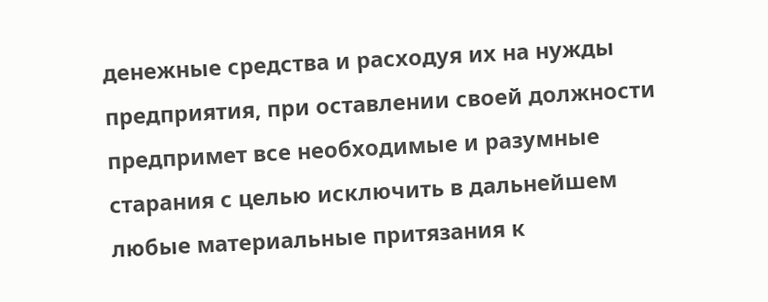денежные средства и расходуя их на нужды предприятия, при оставлении своей должности предпримет все необходимые и разумные старания с целью исключить в дальнейшем любые материальные притязания к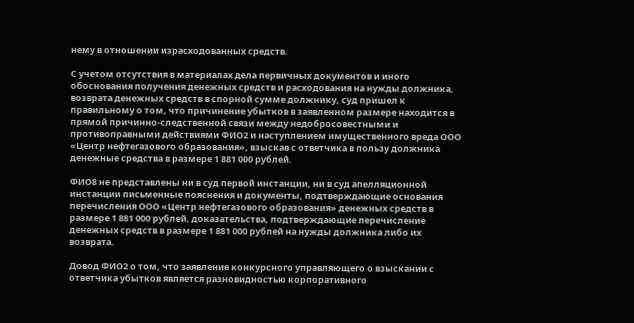нему в отношении израсходованных средств.

С учетом отсутствия в материалах дела первичных документов и иного обоснования получения денежных средств и расходования на нужды должника, возврата денежных средств в спорной сумме должнику, суд пришел к правильному о том, что причинение убытков в заявленном размере находится в прямой причинно-следственной связи между недобросовестными и противоправными действиями ФИО2 и наступлением имущественного вреда ООО «Центр нефтегазового образования», взыскав с ответчика в пользу должника денежные средства в размере 1 881 000 рублей.

ФИО8 не представлены ни в суд первой инстанции, ни в суд апелляционной инстанции письменные пояснения и документы, подтверждающие основания перечисления ООО «Центр нефтегазового образования» денежных средств в размере 1 881 000 рублей, доказательства, подтверждающие перечисление денежных средств в размере 1 881 000 рублей на нужды должника либо их возврата.

Довод ФИО2 о том, что заявление конкурсного управляющего о взыскании с ответчика убытков является разновидностью корпоративного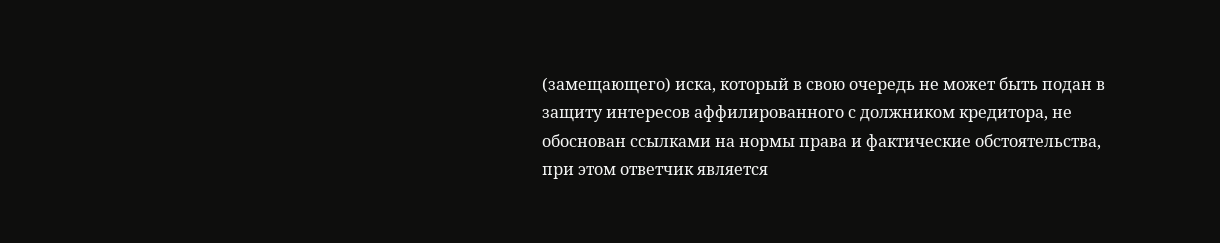(замещающего) иска, который в свою очередь не может быть подан в защиту интересов аффилированного с должником кредитора, не обоснован ссылками на нормы права и фактические обстоятельства, при этом ответчик является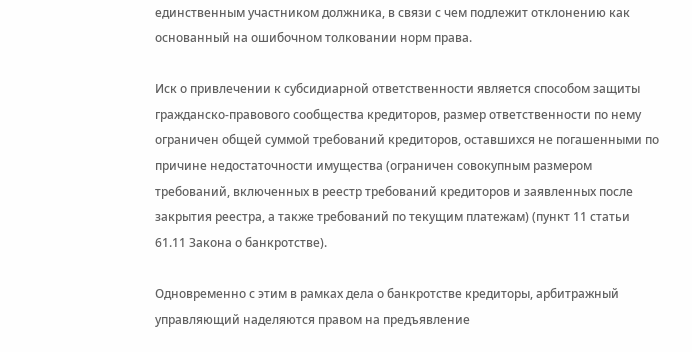единственным участником должника, в связи с чем подлежит отклонению как основанный на ошибочном толковании норм права.

Иск о привлечении к субсидиарной ответственности является способом защиты гражданско-правового сообщества кредиторов, размер ответственности по нему ограничен общей суммой требований кредиторов, оставшихся не погашенными по причине недостаточности имущества (ограничен совокупным размером требований, включенных в реестр требований кредиторов и заявленных после закрытия реестра, а также требований по текущим платежам) (пункт 11 статьи 61.11 Закона о банкротстве).

Одновременно с этим в рамках дела о банкротстве кредиторы, арбитражный управляющий наделяются правом на предъявление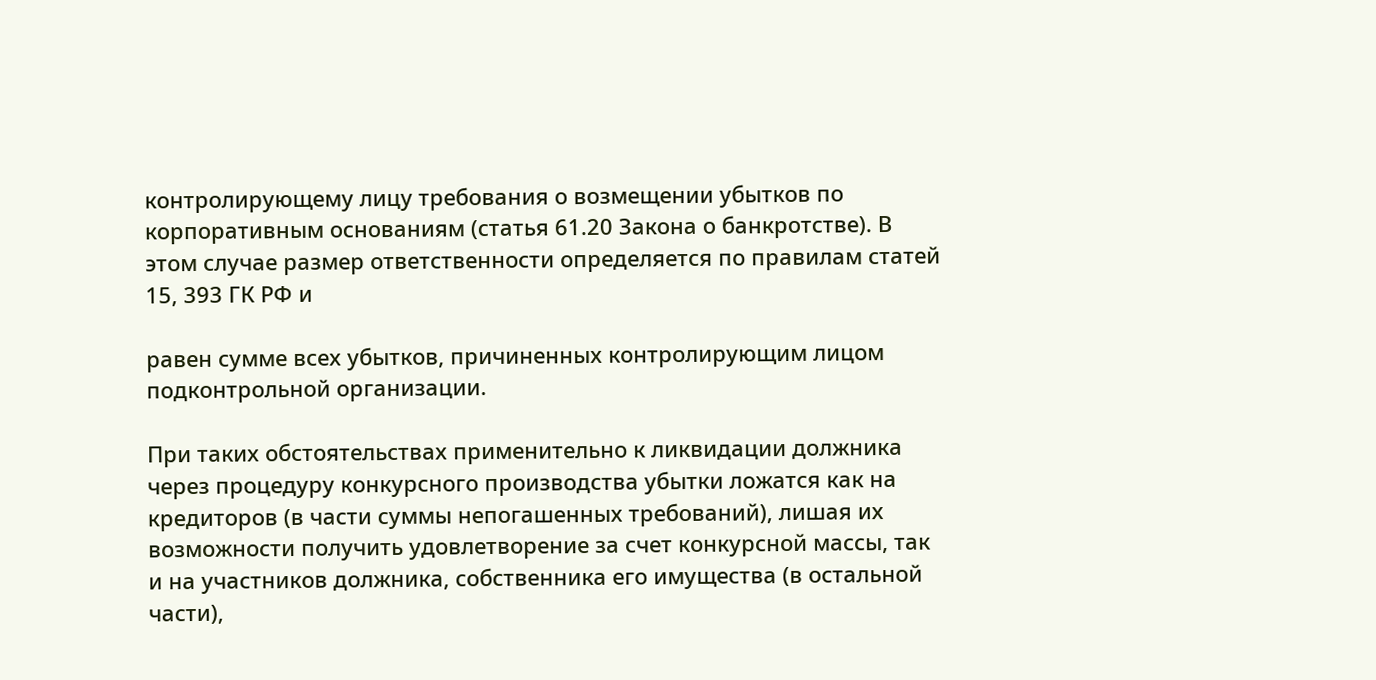контролирующему лицу требования о возмещении убытков по корпоративным основаниям (статья 61.20 Закона о банкротстве). В этом случае размер ответственности определяется по правилам статей 15, 393 ГК РФ и

равен сумме всех убытков, причиненных контролирующим лицом подконтрольной организации.

При таких обстоятельствах применительно к ликвидации должника через процедуру конкурсного производства убытки ложатся как на кредиторов (в части суммы непогашенных требований), лишая их возможности получить удовлетворение за счет конкурсной массы, так и на участников должника, собственника его имущества (в остальной части),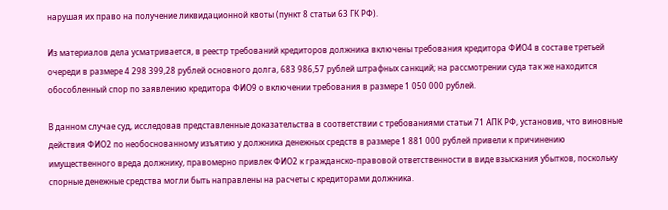нарушая их право на получение ликвидационной квоты (пункт 8 статьи 63 ГК РФ).

Из материалов дела усматривается, в реестр требований кредиторов должника включены требования кредитора ФИО4 в составе третьей очереди в размере 4 298 399,28 рублей основного долга, 683 986,57 рублей штрафных санкций; на рассмотрении суда так же находится обособленный спор по заявлению кредитора ФИО9 о включении требования в размере 1 050 000 рублей.

В данном случае суд, исследовав представленные доказательства в соответствии с требованиями статьи 71 АПК РФ, установив, что виновные действия ФИО2 по необоснованному изъятию у должника денежных средств в размере 1 881 000 рублей привели к причинению имущественного вреда должнику, правомерно привлек ФИО2 к гражданско-правовой ответственности в виде взыскания убытков, поскольку спорные денежные средства могли быть направлены на расчеты с кредиторами должника.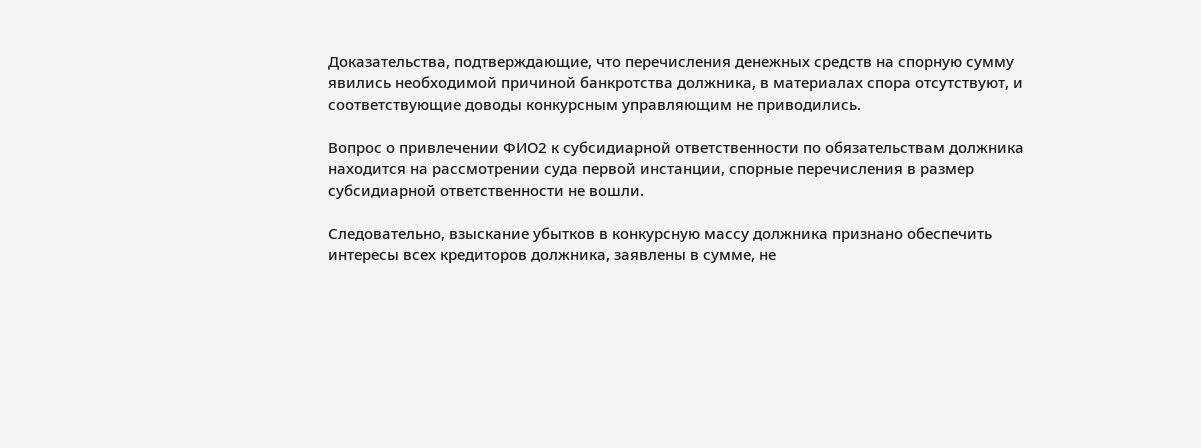Доказательства, подтверждающие, что перечисления денежных средств на спорную сумму явились необходимой причиной банкротства должника, в материалах спора отсутствуют, и соответствующие доводы конкурсным управляющим не приводились.

Вопрос о привлечении ФИО2 к субсидиарной ответственности по обязательствам должника находится на рассмотрении суда первой инстанции, спорные перечисления в размер субсидиарной ответственности не вошли.

Следовательно, взыскание убытков в конкурсную массу должника признано обеспечить интересы всех кредиторов должника, заявлены в сумме, не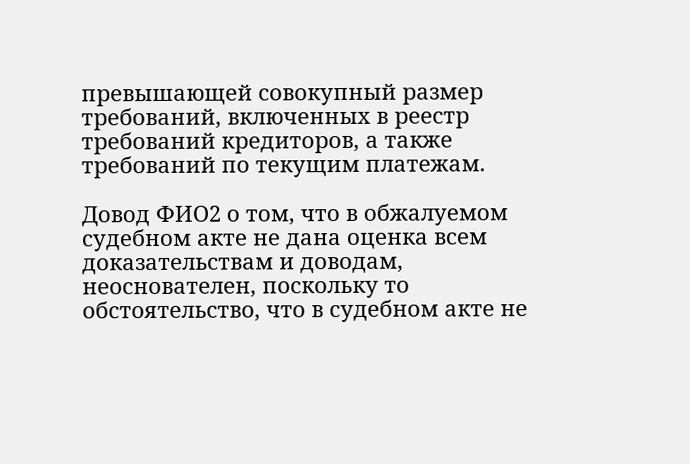превышающей совокупный размер требований, включенных в реестр требований кредиторов, а также требований по текущим платежам.

Довод ФИО2 о том, что в обжалуемом судебном акте не дана оценка всем доказательствам и доводам, неоснователен, поскольку то обстоятельство, что в судебном акте не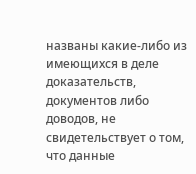названы какие-либо из имеющихся в деле доказательств, документов либо доводов, не свидетельствует о том, что данные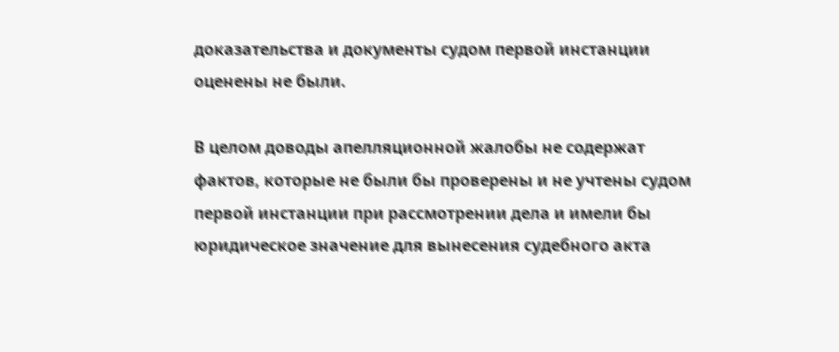доказательства и документы судом первой инстанции оценены не были.

В целом доводы апелляционной жалобы не содержат фактов, которые не были бы проверены и не учтены судом первой инстанции при рассмотрении дела и имели бы юридическое значение для вынесения судебного акта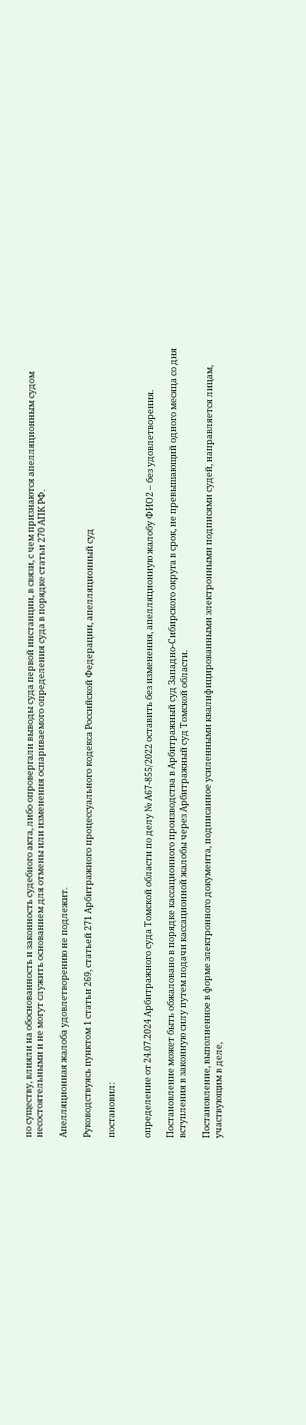по существу, влияли на обоснованность и законность судебного акта, либо опровергали выводы суда первой инстанции, в связи, с чем признаются апелляционным судом несостоятельными и не могут служить основанием для отмены или изменения оспариваемого определения суда в порядке статьи 270 АПК РФ.

Апелляционная жалоба удовлетворению не подлежит.

Руководствуясь пунктом 1 статьи 269, статьей 271 Арбитражного процессуального кодекса Российской Федерации, апелляционный суд

постановил:


определение от 24.07.2024 Арбитражного суда Томской области по делу № А67-855/2022 оставить без изменения, апелляционную жалобу ФИО2 – без удовлетворения.

Постановление может быть обжаловано в порядке кассационного производства в Арбитражный суд Западно-Сибирского округа в срок, не превышающий одного месяца со дня вступления в законную силу путем подачи кассационной жалобы через Арбитражный суд Томской области.

Постановление, выполненное в форме электронного документа, подписанное усиленными квалифицированными электронными подписями судей, направляется лицам, участвующим в деле,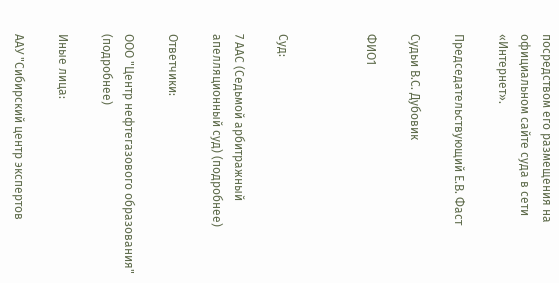посредством его размещения на официальном сайте суда в сети «Интернет».

Председательствующий Е.В. Фаст

Судьи В.С. Дубовик

ФИО1



Суд:

7 ААС (Седьмой арбитражный апелляционный суд) (подробнее)

Ответчики:

ООО "Центр нефтегазового образования" (подробнее)

Иные лица:

ААУ "Сибирский центр экспертов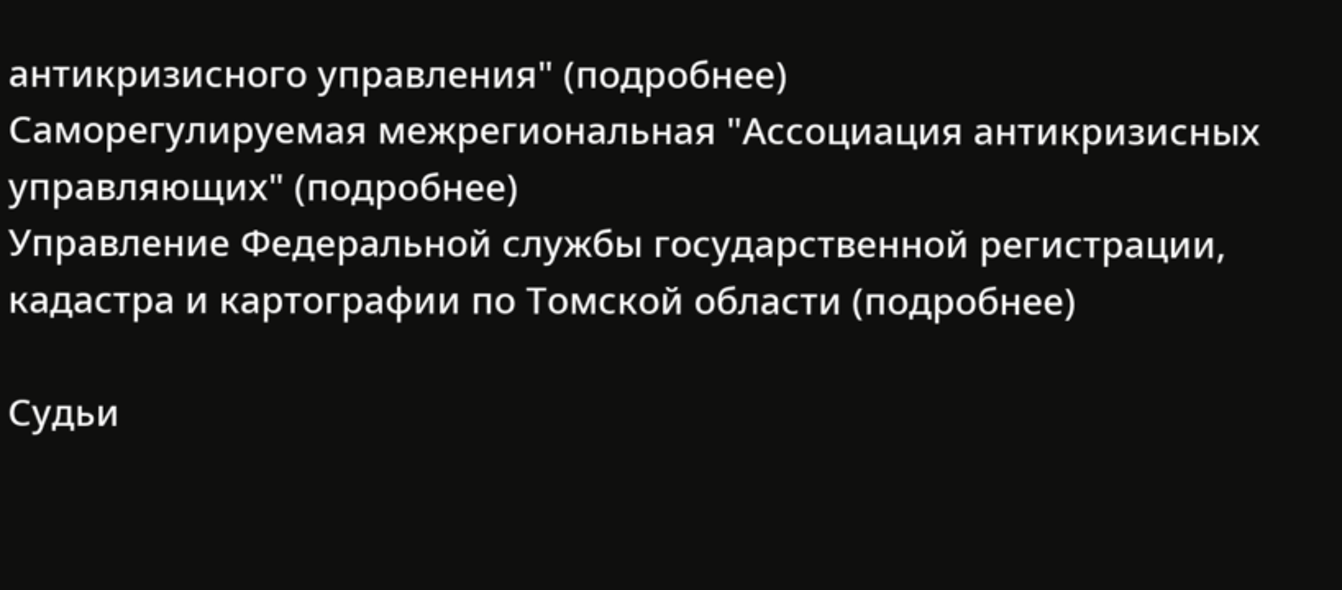антикризисного управления" (подробнее)
Саморегулируемая межрегиональная "Ассоциация антикризисных управляющих" (подробнее)
Управление Федеральной службы государственной регистрации, кадастра и картографии по Томской области (подробнее)

Судьи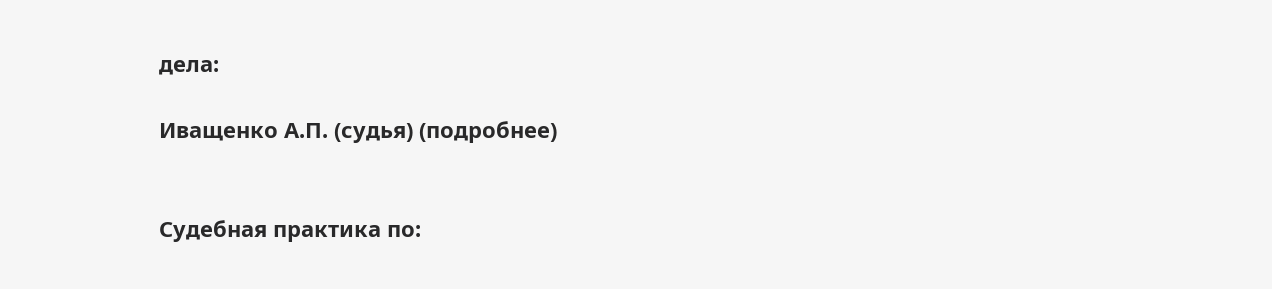дела:

Иващенко А.П. (судья) (подробнее)


Судебная практика по: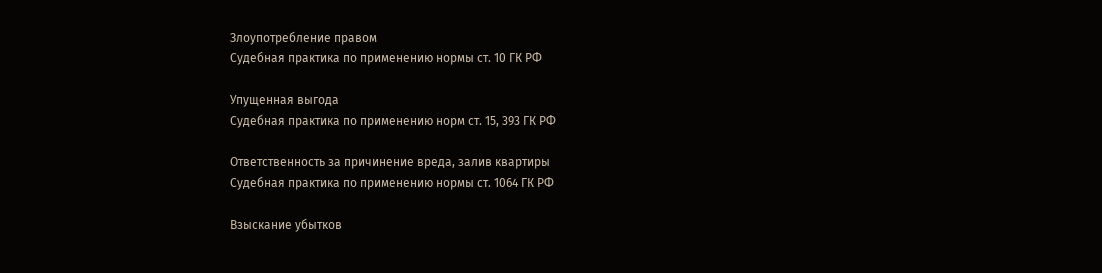Злоупотребление правом
Судебная практика по применению нормы ст. 10 ГК РФ

Упущенная выгода
Судебная практика по применению норм ст. 15, 393 ГК РФ

Ответственность за причинение вреда, залив квартиры
Судебная практика по применению нормы ст. 1064 ГК РФ

Взыскание убытков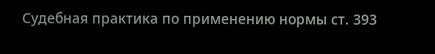Судебная практика по применению нормы ст. 393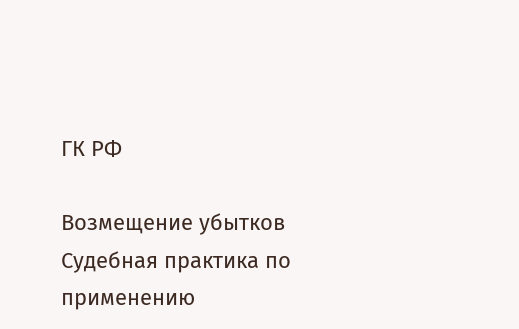ГК РФ

Возмещение убытков
Судебная практика по применению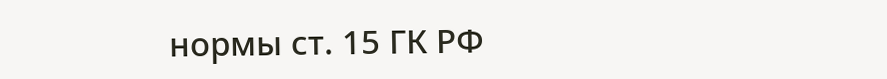нормы ст. 15 ГК РФ